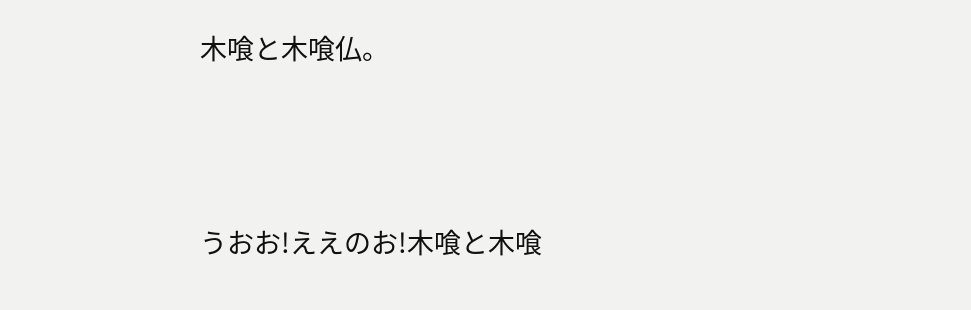木喰と木喰仏。





うおお!ええのお!木喰と木喰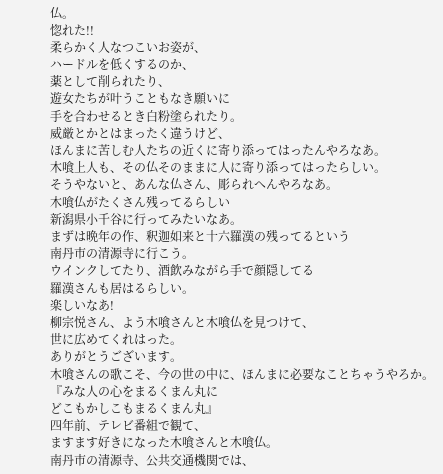仏。
惚れた!!
柔らかく人なつこいお姿が、
ハードルを低くするのか、
薬として削られたり、
遊女たちが叶うこともなき願いに
手を合わせるとき白粉塗られたり。
威厳とかとはまったく違うけど、
ほんまに苦しむ人たちの近くに寄り添ってはったんやろなあ。
木喰上人も、その仏そのままに人に寄り添ってはったらしい。
そうやないと、あんな仏さん、彫られへんやろなあ。
木喰仏がたくさん残ってるらしい
新潟県小千谷に行ってみたいなあ。
まずは晩年の作、釈迦如来と十六羅漢の残ってるという
南丹市の清源寺に行こう。
ウインクしてたり、酒飲みながら手で顔隠してる
羅漢さんも居はるらしい。
楽しいなあ!
柳宗悦さん、よう木喰さんと木喰仏を見つけて、
世に広めてくれはった。
ありがとうございます。
木喰さんの歌こそ、今の世の中に、ほんまに必要なことちゃうやろか。
『みな人の心をまるくまん丸に
どこもかしこもまるくまん丸』
四年前、テレビ番組で観て、
ますます好きになった木喰さんと木喰仏。
南丹市の清源寺、公共交通機関では、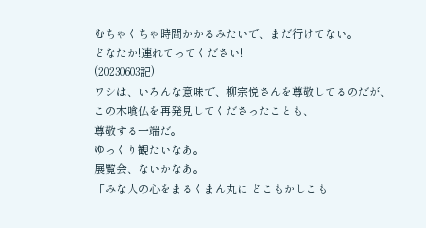むちゃくちゃ時間かかるみたいで、まだ行けてない。
どなたか!連れてってください!
(20230603記)
ワシは、いろんな意味で、柳宗悦さんを尊敬してるのだが、
この木喰仏を再発見してくださったことも、
尊敬する一端だ。
ゆっくり観たいなあ。
展覧会、ないかなあ。
「みな人の心をまるくまん丸に どこもかしこも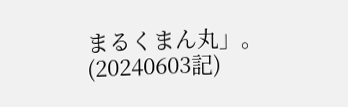まるくまん丸」。
(20240603記)